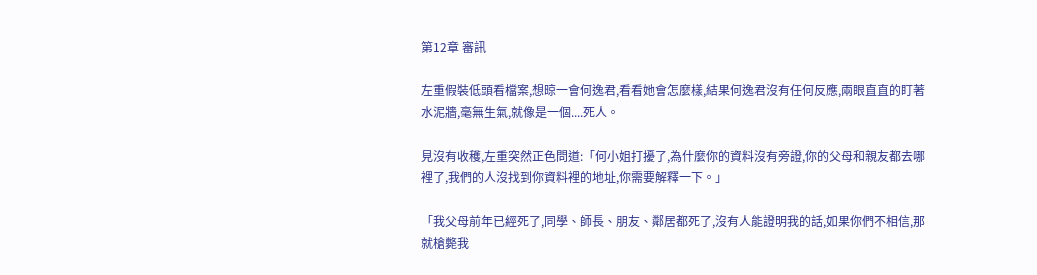第12章 審訊

左重假裝低頭看檔案,想晾一會何逸君,看看她會怎麼樣,結果何逸君沒有任何反應,兩眼直直的盯著水泥牆,毫無生氣,就像是一個....死人。

見沒有收穫,左重突然正色問道:「何小姐打擾了,為什麼你的資料沒有旁證,你的父母和親友都去哪裡了,我們的人沒找到你資料裡的地址,你需要解釋一下。」

「我父母前年已經死了,同學、師長、朋友、鄰居都死了,沒有人能證明我的話,如果你們不相信,那就槍斃我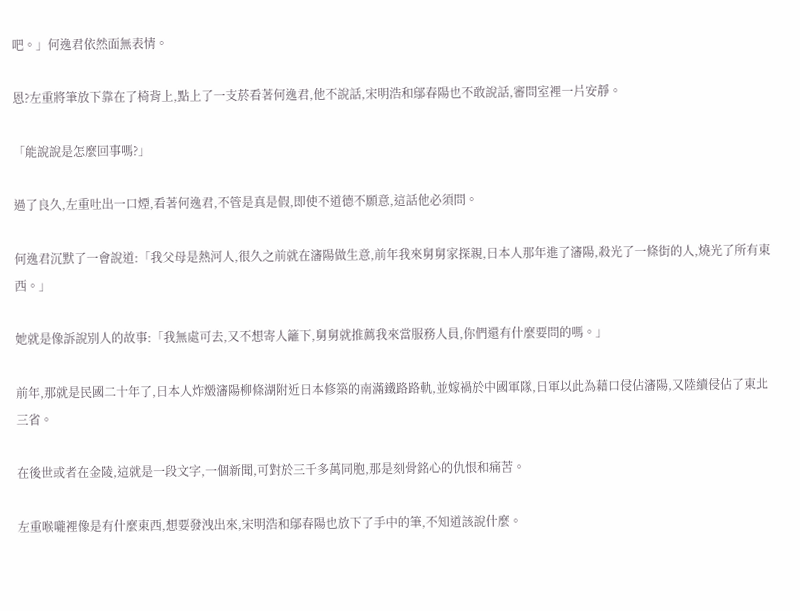吧。」何逸君依然面無表情。

恩?左重將筆放下靠在了椅背上,點上了一支菸看著何逸君,他不說話,宋明浩和鄔春陽也不敢說話,審問室裡一片安靜。

「能說說是怎麼回事嗎?」

過了良久,左重吐出一口煙,看著何逸君,不管是真是假,即使不道德不願意,這話他必須問。

何逸君沉默了一會說道:「我父母是熱河人,很久之前就在瀋陽做生意,前年我來舅舅家探親,日本人那年進了瀋陽,殺光了一條街的人,燒光了所有東西。」

她就是像訴說別人的故事:「我無處可去,又不想寄人籬下,舅舅就推薦我來當服務人員,你們還有什麼要問的嗎。」

前年,那就是民國二十年了,日本人炸燬瀋陽柳條湖附近日本修築的南滿鐵路路軌,並嫁禍於中國軍隊,日軍以此為藉口侵佔瀋陽,又陸續侵佔了東北三省。

在後世或者在金陵,這就是一段文字,一個新聞,可對於三千多萬同胞,那是刻骨銘心的仇恨和痛苦。

左重喉嚨裡像是有什麼東西,想要發洩出來,宋明浩和鄔春陽也放下了手中的筆,不知道該說什麼。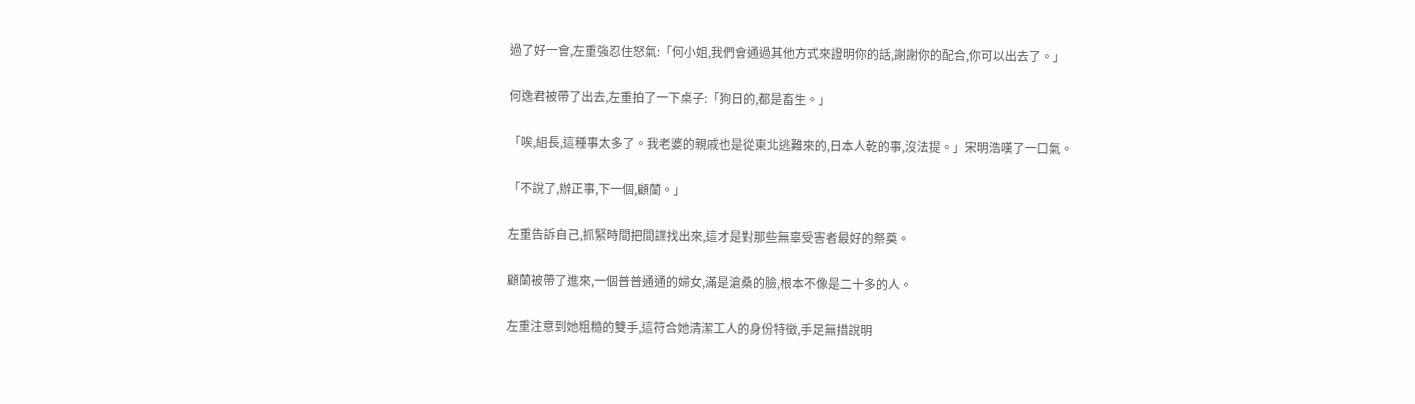過了好一會,左重強忍住怒氣:「何小姐,我們會通過其他方式來證明你的話,謝謝你的配合,你可以出去了。」

何逸君被帶了出去,左重拍了一下桌子:「狗日的,都是畜生。」

「唉,組長,這種事太多了。我老婆的親戚也是從東北逃難來的,日本人乾的事,沒法提。」宋明浩嘆了一口氣。

「不說了,辦正事,下一個,顧蘭。」

左重告訴自己,抓緊時間把間諜找出來,這才是對那些無辜受害者最好的祭奠。

顧蘭被帶了進來,一個普普通通的婦女,滿是滄桑的臉,根本不像是二十多的人。

左重注意到她粗糙的雙手,這符合她清潔工人的身份特徵,手足無措說明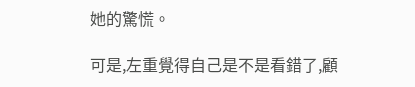她的驚慌。

可是,左重覺得自己是不是看錯了,顧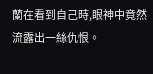蘭在看到自己時,眼神中竟然流露出一絲仇恨。